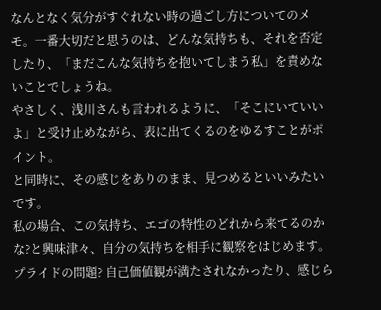なんとなく気分がすぐれない時の過ごし方についてのメモ。一番大切だと思うのは、どんな気持ちも、それを否定したり、「まだこんな気持ちを抱いてしまう私」を責めないことでしょうね。
やさしく、浅川さんも言われるように、「そこにいていいよ」と受け止めながら、表に出てくるのをゆるすことがポイント。
と同時に、その感じをありのまま、見つめるといいみたいです。
私の場合、この気持ち、エゴの特性のどれから来てるのかな?と興味津々、自分の気持ちを相手に観察をはじめます。プライドの問題? 自己価値観が満たされなかったり、感じら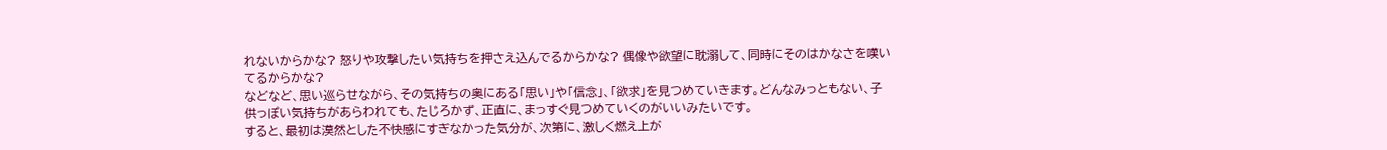れないからかな? 怒りや攻撃したい気持ちを押さえ込んでるからかな? 偶像や欲望に耽溺して、同時にそのはかなさを嘆いてるからかな?
などなど、思い巡らせながら、その気持ちの奥にある「思い」や「信念」、「欲求」を見つめていきます。どんなみっともない、子供っぽい気持ちがあらわれても、たじろかず、正直に、まっすぐ見つめていくのがいいみたいです。
すると、最初は漠然とした不快感にすぎなかった気分が、次第に、激しく燃え上が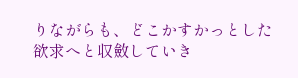りながらも、どこかすかっとした欲求へと収斂していき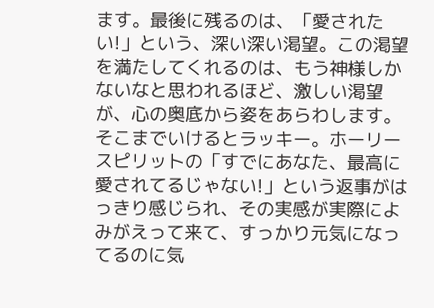ます。最後に残るのは、「愛されたい!」という、深い深い渇望。この渇望を満たしてくれるのは、もう神様しかないなと思われるほど、激しい渇望が、心の奥底から姿をあらわします。そこまでいけるとラッキー。ホーリースピリットの「すでにあなた、最高に愛されてるじゃない!」という返事がはっきり感じられ、その実感が実際によみがえって来て、すっかり元気になってるのに気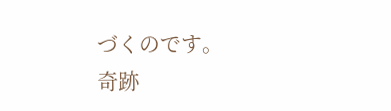づくのです。
奇跡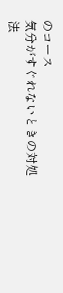のコース
気分がすぐれないときの対処法